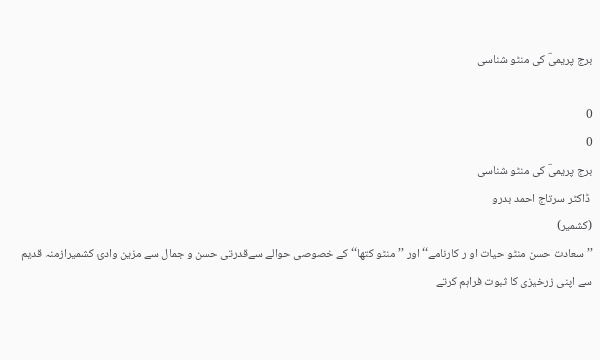برج پریمیؔ کی منٹو شناسی

0
0
برج پریمیؔ کی منٹو شناسی
 ڈاکٹر سرتاج احمد بدرو
(کشمیر)
’’سعادت حسن منٹو حیات او ر کارنامے‘‘اور ’’منٹو کتھا‘‘ کے خصوصی حوالے سےقدرتی حسن و جمال سے مزین وادیٔ کشمیرازمنہ قدیم سے اپنی زرخیزی کا ثبوت فراہم کرتے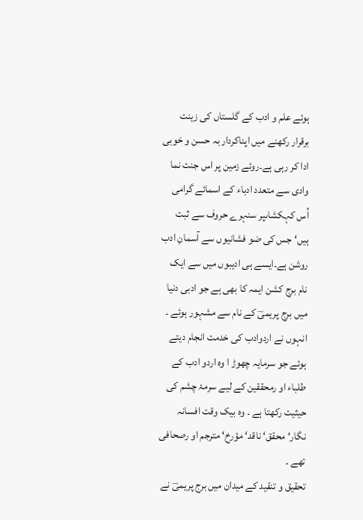ہوئے علم و ادب کے گلستاں کی زینت برقرار رکھنے میں اپناکردار بہ حسن و خوبی ادا کر رہی ہے۔روئے زمین پر اس جنت نما وادی سے متعدد ادباء کے اسمائے گرامی اُس کہکشاںپر سنہرے حروف سے ثبت ہیں‘ جس کی ضو فشانیوں سے آسمانِ ادب روشن ہے۔ایسے ہی ادیبوں میں سے ایک نام برج کشن ایمہ کا بھی ہے جو ادبی دنیا میں برج پریمیؔ کے نام سے مشہور ہوئے ۔ انہوں نے اردوادب کی خدمت انجام دیتے ہوئے جو سرمایہ چھوڑ ا وہ اردو ادب کے طلباء او رمحققین کے لیے سرمۂ چشم کی حیثیت رکھتا ہے ۔ وہ بیک وقت افسانہ نگار‘ محقق‘ ناقد‘ مؤرخ‘ مترجم او رصحافی تھے ۔
تحقیق و تنقید کے میدان میں برج پریمیؔ نے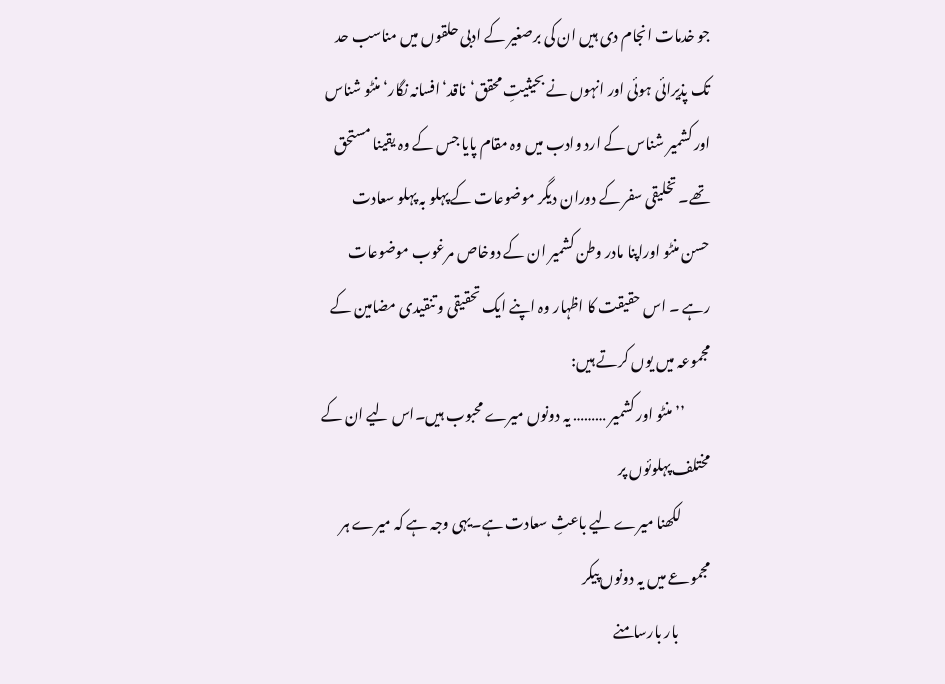جو خدمات انجام دی ہیں ان کی برصغیر کے ادبی حلقوں میں مناسب حد تک پذیرائی ہوئی اور انہوں نے بحیثیتِ محقق‘ناقد‘افسانہ نگار‘ منٹو شناس اور کشمیر شناس کے ارد وادب میں وہ مقام پایا جس کے وہ یقینا مستحق تھے۔ تخلیقی سفر کے دوران دیگر موضوعات کے پہلو بہ پہلو سعادت حسن منٹو اوراپنا مادر وطن کشمیر ان کے دوخاص مرغوب موضوعات رہے ۔ اس حقیقت کا اظہار وہ اپنے ایک تحقیقی و تنقیدی مضامین کے مجموعہ میں یوں کرتے ہیں:
         ’’منٹو اور کشمیر ……… یہ دونوں میرے محبوب ہیں۔اس لیے ان کے مختلف پہلوئوں پر
          لکھنا میرے لیے باعثِ سعادت ہے۔یہی وجہ ہے کہ میرے ہر مجموعے میں یہ دونوں پیکر
           بار بارسامنے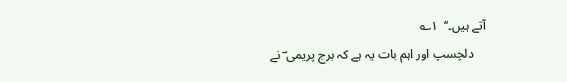آتے ہیں۔‘‘  ۱؎
    دلچسپ اور اہم بات یہ ہے کہ برج پریمی ؔ نے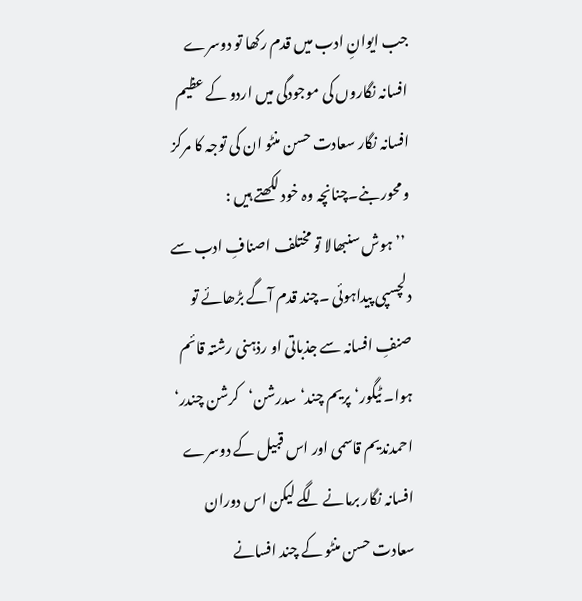جب ایوانِ ادب میں قدم رکھا تو دوسرے افسانہ نگاروں کی موجودگی میں اردو کے عظیم افسانہ نگار سعادت حسن منٹو ان کی توجہ کا مرکز و محور بنے۔چنانچہ وہ خود لکھتے ہیں :
  ’’ہوش سنبھالا تو مختلف اصنافِ ادب سے دلچسپی پیداہوئی ۔چند قدم آگے بڑھائے تو صنفِ افسانہ سے جذباتی او رذہنی رشتہ قائم ہوا۔ ٹیگور‘پریم چند‘سدرشن‘کرشن چندر‘ احمدندیم قاسمی اور اس قبیل کے دوسرے افسانہ نگار برمانے لگے لیکن اس دوران سعادت حسن منٹو کے چند افسانے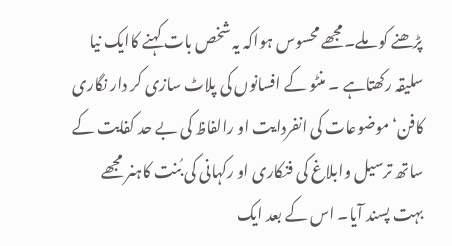پڑھنے کو ملے۔مجھے محسوس ہواکہ یہ شخص بات کہنے کاایک نیا سلیقہ رکھتاہے ۔ منٹو کے افسانوں کی پلاٹ سازی کر دار نگاری کافن‘موضوعات کی انفردایت او رالفاظ کی بے حد کفایت کے ساتھ ترسیل وابلاغ کی فنکاری او رکہانی کی بُنت کاہنر مجھے بہت پسند آیا۔ اس کے بعد ایک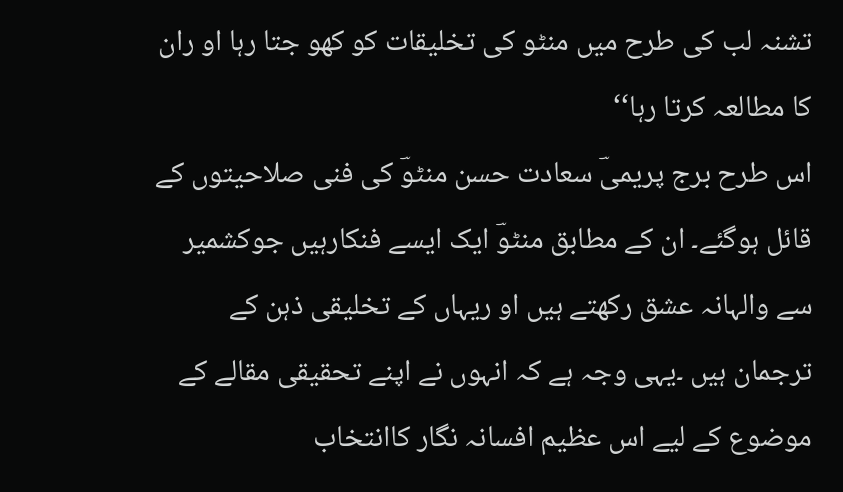تشنہ لب کی طرح میں منٹو کی تخلیقات کو کھو جتا رہا او ران کا مطالعہ کرتا رہا‘‘
اس طرح برج پریمیؔ سعادت حسن منٹوؔ کی فنی صلاحیتوں کے قائل ہوگئے۔ ان کے مطابق منٹوؔ ایک ایسے فنکارہیں جوکشمیر سے والہانہ عشق رکھتے ہیں او ریہاں کے تخلیقی ذہن کے ترجمان ہیں ۔یہی وجہ ہے کہ انہوں نے اپنے تحقیقی مقالے کے موضوع کے لیے اس عظیم افسانہ نگار کاانتخاب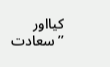کیااور ’’سعادت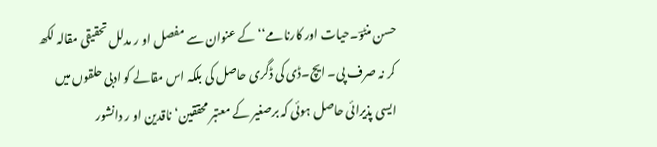حسن منٹوؔ۔حیات اور کارنامے‘‘ کے عنوان سے مفصل او ر مدلل تحقیقی مقالہ لکھ کر نہ صرف پی۔ ایچ۔ڈی کی ڈگری حاصل کی بلکہ اس مقالے کو ادبی حلقوں میں ایسی پذیرائی حاصل ہوئی کہ برصغیر کے معتبر محققین‘ناقدین او ر دانشور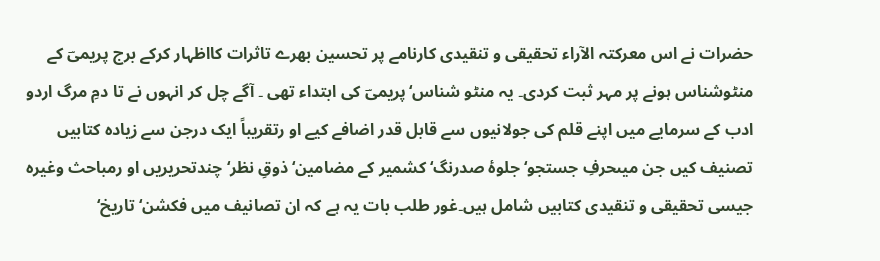حضرات نے اس معرکتہ الآراء تحقیقی و تنقیدی کارنامے پر تحسین بھرے تاثرات کااظہار کرکے برج پریمیؔ کے منٹوشناس ہونے پر مہر ثبت کردی۔ یہ منٹو شناس‘پریمیؔ کی ابتداء تھی ۔ آگے چل کر انہوں نے تا دمِ مرگ اردو ادب کے سرمایے میں اپنے قلم کی جولانیوں سے قابل قدر اضافے کیے او رتقریباً ایک درجن سے زیادہ کتابیں تصنیف کیں جن میںحرفِ جستجو‘جلوۂ صدرنگ‘ کشمیر کے مضامین‘ذوقِ نظر‘ چندتحریریں او رمباحث وغیرہ جیسی تحقیقی و تنقیدی کتابیں شامل ہیں۔غور طلب بات یہ ہے کہ ان تصانیف میں فکشن‘ تاریخ‘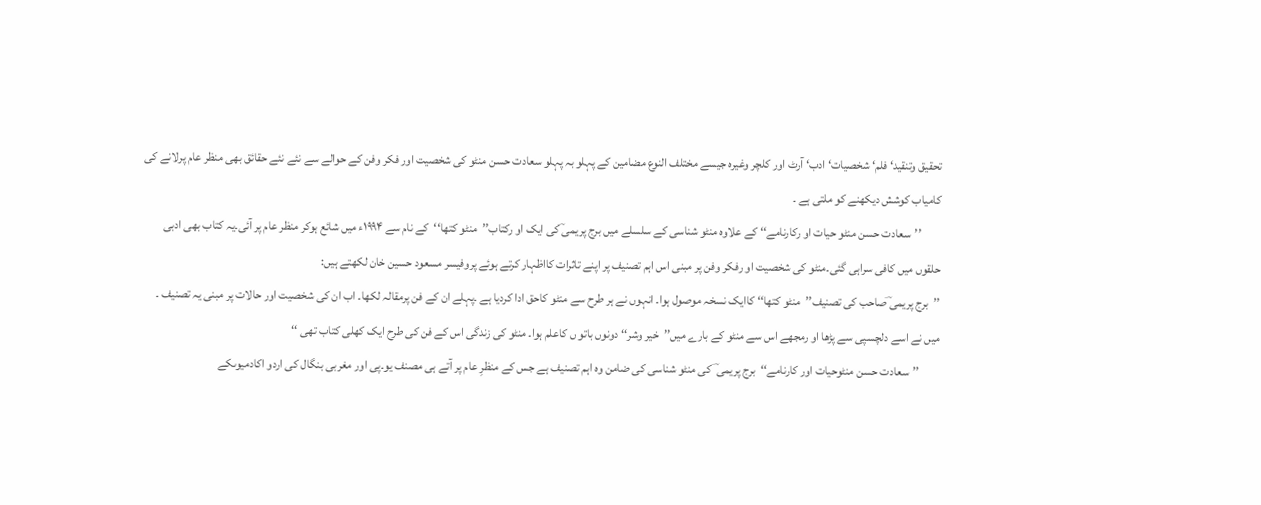تحقیق وتنقید‘ فلم‘ شخصیات‘ ادب‘ آرٹ اور کلچر وغیرہ جیسے مختلف النوع مضامین کے پہلو بہ پہلو سعادت حسن منٹو کی شخصیت اور فکر وفن کے حوالے سے نئے نئے حقائق بھی منظر عام پرلانے کی کامیاب کوشش دیکھنے کو ملتی ہے ۔
        ’’سعادت حسن منٹو حیات او رکارنامے‘‘ کے علاوہ منٹو شناسی کے سلسلے میں برج پریمی ؔکی ایک او رکتاب’’منٹو کتھا‘‘کے نام سے ۱۹۹۴ء میں شائع ہوکر منظر عام پر آئی۔یہ کتاب بھی ادبی حلقوں میں کافی سراہی گئی۔منٹو کی شخصیت او رفکر وفن پر مبنی اس اہم تصنیف پر اپنے تاثرات کااظہار کرتے ہوئے پروفیسر مسعود حسین خان لکھتے ہیں:
’’برج پریمی ؔصاحب کی تصنیف’’منٹو کتھا‘‘ کاایک نسخہ موصول ہوا۔ انہوں نے ہر طرح سے منٹو کاحق ادا کردیا ہے ۔پہلے ان کے فن پرمقالہ لکھا۔ اب ان کی شخصیت اور حالات پر مبنی یہ تصنیف ۔ میں نے اسے دلچسپی سے پڑھا او رمجھے اس سے منٹو کے بارے میں’’خیر وشر‘‘ دونوں باتو ں کاعلم ہوا۔ منٹو کی زندگی اس کے فن کی طرح ایک کھلی کتاب تھی ‘‘
        ’’سعادت حسن منٹوحیات اور کارنامے‘‘برج پریمی ؔ کی منٹو شناسی کی ضامن وہ اہم تصنیف ہے جس کے منظرِ عام پر آتے ہی مصنف یو۔پی اور مغربی بنگال کی اردو اکادمیوںکے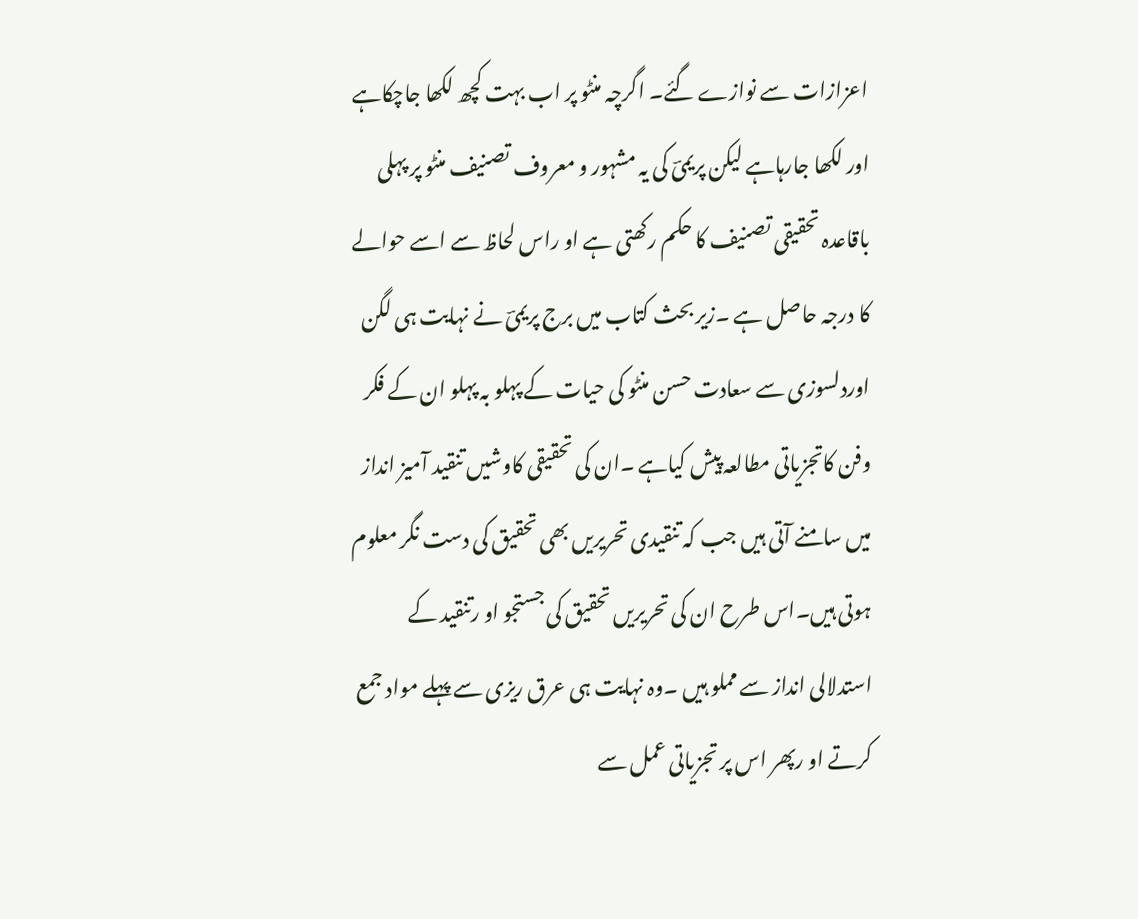اعزازات سے نوازے گئے۔ اگرچہ منٹو پر اب بہت کچھ لکھا جاچکاہے اور لکھا جارہاہے لیکن پریمیؔ کی یہ مشہور و معروف تصنیف منٹو پر پہلی باقاعدہ تحقیقی تصنیف کا حکم رکھتی ہے او راس لحاظ سے اسے حوالے کا درجہ حاصل ہے ۔زیر بحث کتاب میں برج پریمیؔ نے نہایت ہی لگن اوردلسوزی سے سعادت حسن منٹو کی حیات کے پہلو بہ پہلو ان کے فکر وفن کاتجزیاتی مطالعہ پیش کیاہے ۔ان کی تحقیقی کاوشیں تنقید آمیز انداز میں سامنے آتی ہیں جب کہ تنقیدی تحریریں بھی تحقیق کی دست نگر معلوم ہوتی ہیں۔اس طرح ان کی تحریریں تحقیق کی جستجو او رتنقید کے استدلالی انداز سے مملو ہیں ۔وہ نہایت ہی عرق ریزی سے پہلے مواد جمع کرتے او رپھر اس پر تجزیاتی عمل سے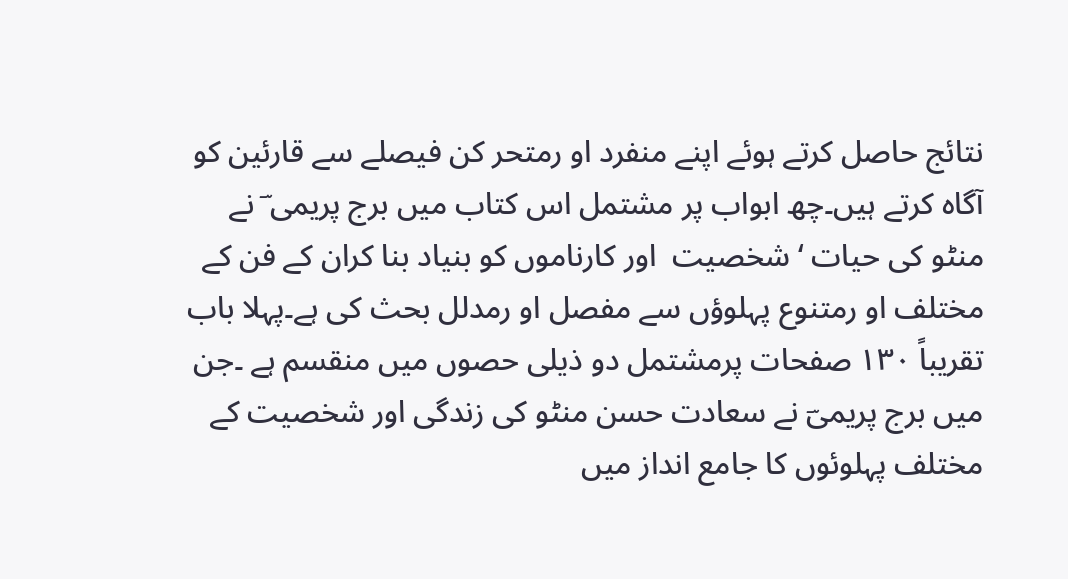نتائج حاصل کرتے ہوئے اپنے منفرد او رمتحر کن فیصلے سے قارئین کو آگاہ کرتے ہیں۔چھ ابواب پر مشتمل اس کتاب میں برج پریمی ؔ نے منٹو کی حیات ‘ شخصیت  اور کارناموں کو بنیاد بنا کران کے فن کے مختلف او رمتنوع پہلوؤں سے مفصل او رمدلل بحث کی ہے۔پہلا باب تقریباً ۱۳۰ صفحات پرمشتمل دو ذیلی حصوں میں منقسم ہے ۔جن میں برج پریمیؔ نے سعادت حسن منٹو کی زندگی اور شخصیت کے مختلف پہلوئوں کا جامع انداز میں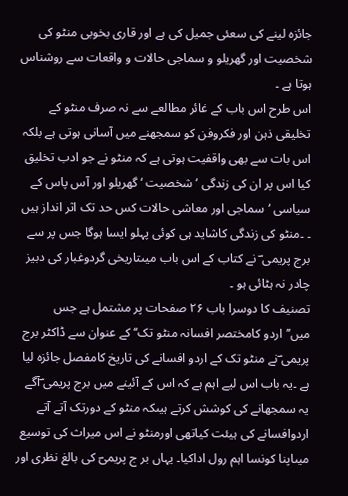جائزہ لینے کی سعئی جمیل کی ہے اور قاری بخوبی منٹو کی شخصیت اور گھریلو و سماجی حالات و واقعات سے روشناس ہوتا ہے ۔
اس طرح اس باب کے غائر مطالعے سے نہ صرف منٹو کے تخلیقی ذہن اور فکروفن کو سمجھنے میں آسانی ہوتی ہے بلکہ اس بات سے بھی واقفیت ہوتی ہے کہ منٹو نے جو ادب تخلیق کیا اس پر ان کی زندگی ‘شخصیت ‘گھریلو اور آس پاس کے سیاسی ‘سماجی اور معاشی حالات کس حد تک اثر انداز ہیں ۔ ۔منٹو کی زندگی کاشاید ہی کوئی پہلو ایسا ہوگا جس پر سے برج پریمی ؔ نے کتاب کے اس باب میںتاریخی گردوغبار کی دبیز چادر نہ ہٹائی ہو ۔
تصنیف کا دوسرا باب ۲۶ صفحات پر مشتمل ہے جس میں’’اردو کامختصر افسانہ منٹو تک‘‘ کے عنوان سے ڈاکٹر برج پریمی ؔنے منٹو تک کے اردو افسانے کی تاریخ کامفصل جائزہ لیا ہے ۔یہ باب اس لیے اہم ہے کہ اس کے آئینے میں برج پریمی ؔآگے یہ سمجھانے کی کوشش کرتے ہیںکہ منٹو کے دورتک آتے آتے اردوافسانے کی ہیئت کیاتھی اورمنٹو نے اس میراث کی توسیع میںاپنا کونسا اہم رول اداکیا۔ یہاں بر ج پریمیؔ کی بالغ نظری اور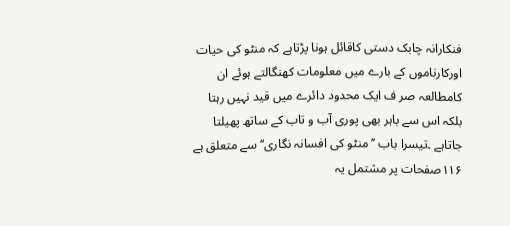فنکارانہ چابک دستی کاقائل ہونا پڑتاہے کہ منٹو کی حیات اورکارناموں کے بارے میں معلومات کھنگالتے ہوئے ان کامطالعہ صر ف ایک محدود دائرے میں قید نہیں رہتا بلکہ اس سے باہر بھی پوری آب و تاب کے ساتھ پھیلتا جاتاہے ۔تیسرا باب ’’منٹو کی افسانہ نگاری‘‘ سے متعلق ہے ۱۱۶صفحات پر مشتمل یہ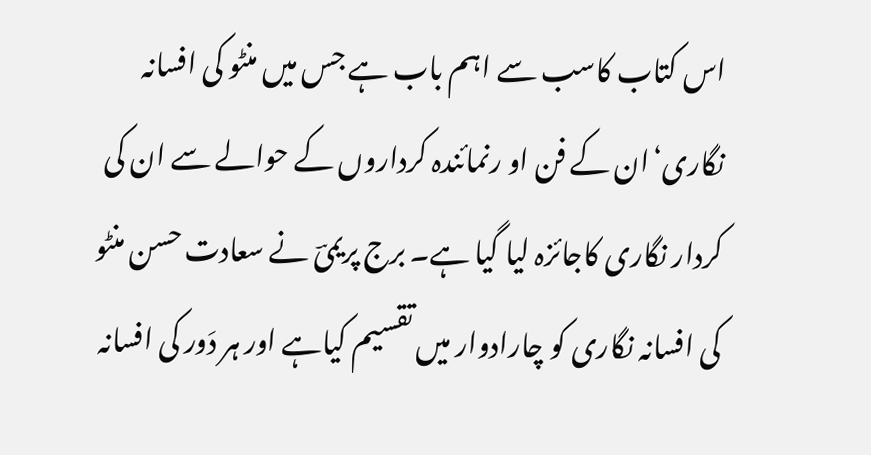اس کتاب کاسب سے اہم باب ہے جس میں منٹو کی افسانہ نگاری‘ان کے فن او رنمائندہ کرداروں کے حوالے سے ان کی کردار نگاری کاجائزہ لیا گیا ہے۔ برج پریمیؔ نے سعادت حسن منٹو کی افسانہ نگاری کو چارادوار میں تقسیم کیاہے اور ہر دَور کی افسانہ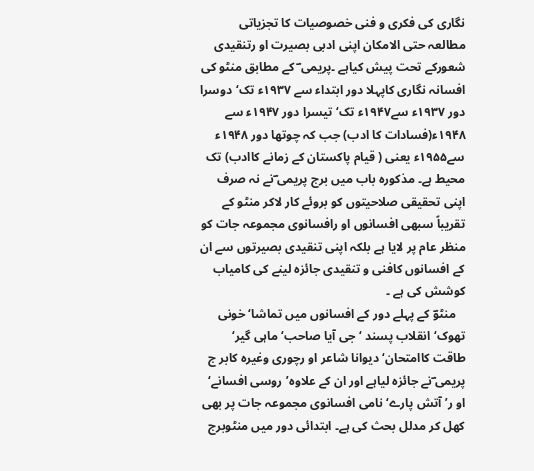نگاری کی فکری و فنی خصوصیات کا تجزیاتی مطالعہ حتی الامکان اپنی ادبی بصیرت او رتنقیدی شعورکے تحت پیش کیاہے ۔پریمی ؔ کے مطابق منٹو کی افسانہ نگاری کاپہلا دور ابتداء سے ۱۹۳۷ء تک‘دوسرا دور ۱۹۳۷ء سے۱۹۴۷ء تک‘ تیسرا دور ۱۹۴۷ء سے ۱۹۴۸ء(فسادات کا ادب) جب کہ چوتھا دور ۱۹۴۸ء سے۱۹۵۵ء یعنی ( قیام پاکستان کے زمانے کاادب) تک محیط ہے۔ مذکورہ باب میں برج پریمی ؔنے نہ صرف اپنی تحقیقی صلاحیتوں کو بروئے کار لاکر منٹو کے تقریباً سبھی افسانوں او رافسانوی مجموعہ جات کو منظر عام پر لایا ہے بلکہ اپنی تنقیدی بصیرتوں سے ان کے افسانوں کافنی و تنقیدی جائزہ لینے کی کامیاب کوشش کی ہے ۔
   منٹوؔ کے پہلے دور کے افسانوں میں تماشا‘ خونی تھوک‘انقلاب پسند ‘ جی آیا صاحب‘ ماہی گیر‘  طاقت کاامتحان‘دیوانا شاعر او رچوری وغیرہ کابر ج پریمی ؔنے جائزہ لیاہے اور ان کے علاوہ’روسی افسانے‘ او ر’ آتش پارے‘ نامی افسانوی مجموعہ جات پر بھی کھل کر مدلل بحث کی ہے۔ ابتدائی دور میں منٹوبرج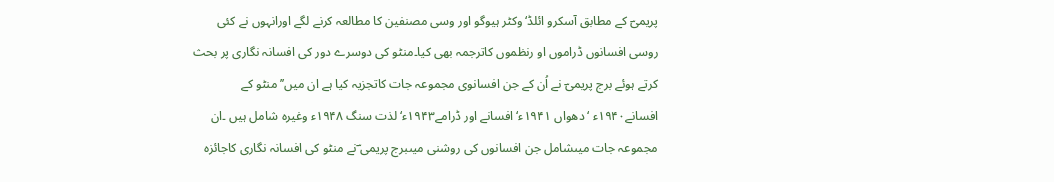پریمیؔ کے مطابق آسکرو ائلڈ‘وکٹر ہیوگو اور وسی مصنفین کا مطالعہ کرنے لگے اورانہوں نے کئی روسی افسانوں ڈراموں او رنظموں کاترجمہ بھی کیا۔منٹو کی دوسرے دور کی افسانہ نگاری پر بحث کرتے ہوئے برج پریمیؔ نے اُن کے جن افسانوی مجموعہ جات کاتجزیہ کیا ہے ان میں’’ منٹو کے افسانے۱۹۴۰ء ‘دھواں ۱۹۴۱ء‘ افسانے اور ڈرامے۱۹۴۳ء‘ لذت سنگ ۱۹۴۸ء وغیرہ شامل ہیں ۔ان مجموعہ جات میںشامل جن افسانوں کی روشنی میںبرج پریمی ؔنے منٹو کی افسانہ نگاری کاجائزہ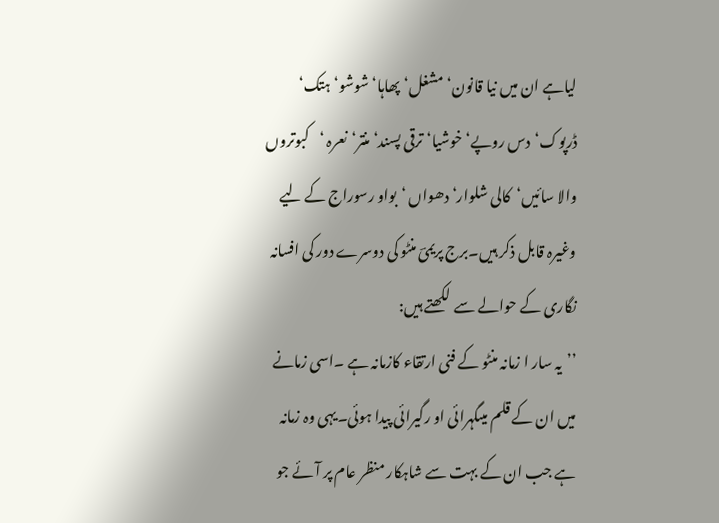لیاہے ان میں نیا قانون‘مشغل‘پھاہا‘شوشو‘ہتک‘ ڈرپوک‘دس روپے‘ خوشیا‘ ترقی پسند‘منتر‘نعرہ ‘کبوتروں والا سائیں‘کالی شلوار‘ دھواں ‘بواو رسوراج کے لیے وغیرہ قابل ذکر ہیں۔برج پریمیؔ منٹو کی دوسرے دور کی افسانہ نگاری کے حوالے سے  لکھتے ہیں:
’’یہ سار ا زمانہ منٹو کے فنی ارتقاء کازمانہ ہے ۔اسی زمانے میں ان کے قلم میںگہرائی او رگیرائی پیدا ہوئی۔یہی وہ زمانہ ہے جب ان کے بہت سے شاہکار منظر عام پر آئے جو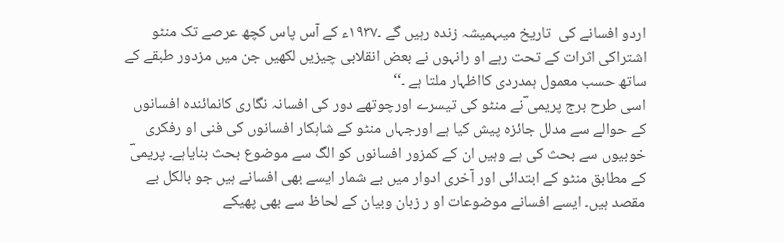اردو افسانے کی  تاریخ میںہمیشہ زندہ رہیں گے ۔۱۹۳۷ء کے آس پاس کچھ عرصے تک منٹو اشتراکی اثرات کے تحت رہے او رانہوں نے بعض انقلابی چیزیں لکھیں جن میں مزدور طبقے کے ساتھ حسب معمول ہمدردی کااظہار ملتا ہے ۔‘‘
اسی طرح برج پریمی ؔنے منٹو کی تیسرے اورچوتھے دور کی افسانہ نگاری کانمائندہ افسانوں کے حوالے سے مدلل جائزہ پیش کیا ہے اورجہاں منٹو کے شاہکار افسانوں کی فنی او رفکری خوبیوں سے بحث کی ہے وہیں ان کے کمزور افسانوں کو الگ سے موضوع بحث بنایاہے۔ پریمیؔ کے مطابق منٹو کے ابتدائی اور آخری ادوار میں بے شمار ایسے بھی افسانے ہیں جو بالکل بے مقصد ہیں۔ ایسے افسانے موضوعات او ر زبان وبیان کے لحاظ سے بھی پھیکے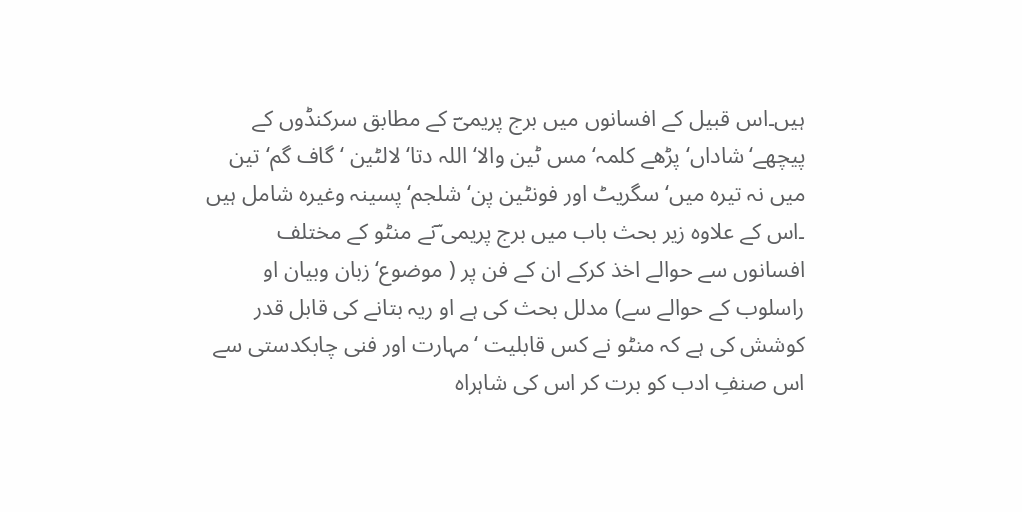ہیں۔اس قبیل کے افسانوں میں برج پریمیؔ کے مطابق سرکنڈوں کے پیچھے‘شاداں‘پڑھے کلمہ‘مس ٹین والا‘ اللہ دتا‘لالٹین ‘گاف گم‘ تین میں نہ تیرہ میں‘سگریٹ اور فونٹین پن‘ شلجم‘پسینہ وغیرہ شامل ہیں ۔اس کے علاوہ زیر بحث باب میں برج پریمی ؔنے منٹو کے مختلف افسانوں سے حوالے اخذ کرکے ان کے فن پر ( موضوع‘ زبان وبیان او راسلوب کے حوالے سے) مدلل بحث کی ہے او ریہ بتانے کی قابل قدر کوشش کی ہے کہ منٹو نے کس قابلیت ‘مہارت اور فنی چابکدستی سے اس صنفِ ادب کو برت کر اس کی شاہراہ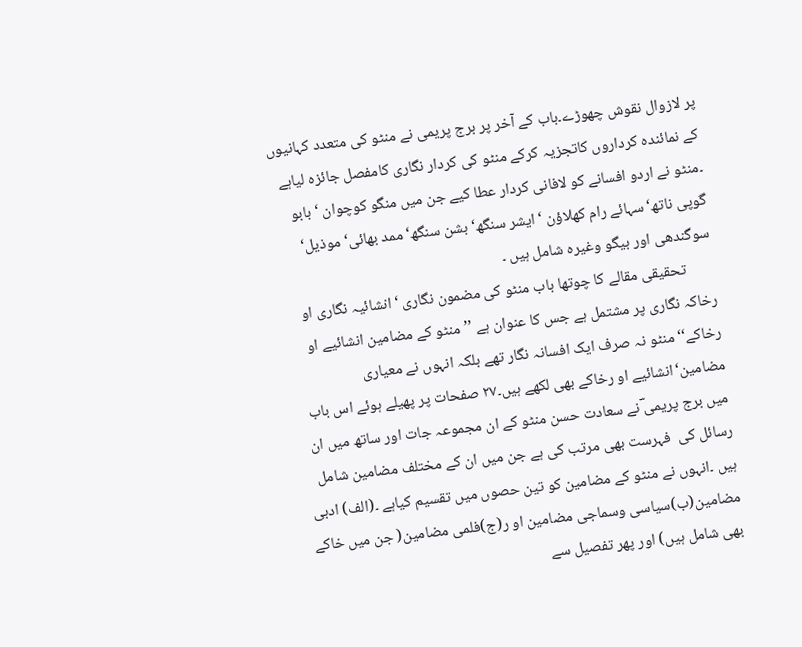پر لازوال نقوش چھوڑے۔باب کے آخر پر برج پریمی نے منٹو کی متعدد کہانیوں کے نمائندہ کرداروں کاتجزیہ کرکے منٹو کی کردار نگاری کامفصل جائزہ لیاہے ۔منٹو نے اردو افسانے کو لافانی کردار عطا کیے جن میں منگو کوچوان ‘ بابو گوپی ناتھ‘سہائے رام کھلاؤن ‘ ایشر سنگھ‘ بشن سنگھ‘ممد بھائی‘ موذیل‘ سوگندھی اور بیگو وغیرہ شامل ہیں ۔
        تحقیقی مقالے کا چوتھا باب منٹو کی مضمون نگاری ‘انشائیہ نگاری او رخاکہ نگاری پر مشتمل ہے جس کا عنوان ہے ’’منٹو کے مضامین انشائیے او رخاکے‘‘ منٹو نہ صرف ایک افسانہ نگار تھے بلکہ انہوں نے معیاری مضامین‘انشائیے او رخاکے بھی لکھے ہیں۔۲۷ صفحات پر پھیلے ہوئے اس باب میں برج پریمی ؔنے سعادت حسن منٹو کے ان مجموعہ جات اور ساتھ میں ان رسائل کی  فہرست بھی مرتب کی ہے جن میں ان کے مختلف مضامین شامل ہیں ۔انہوں نے منٹو کے مضامین کو تین حصوں میں تقسیم کیاہے ۔(الف) ادبی مضامین(ب)سیاسی وسماجی مضامین او ر(ج)فلمی مضامین( جن میں خاکے بھی شامل ہیں) اور پھر تفصیل سے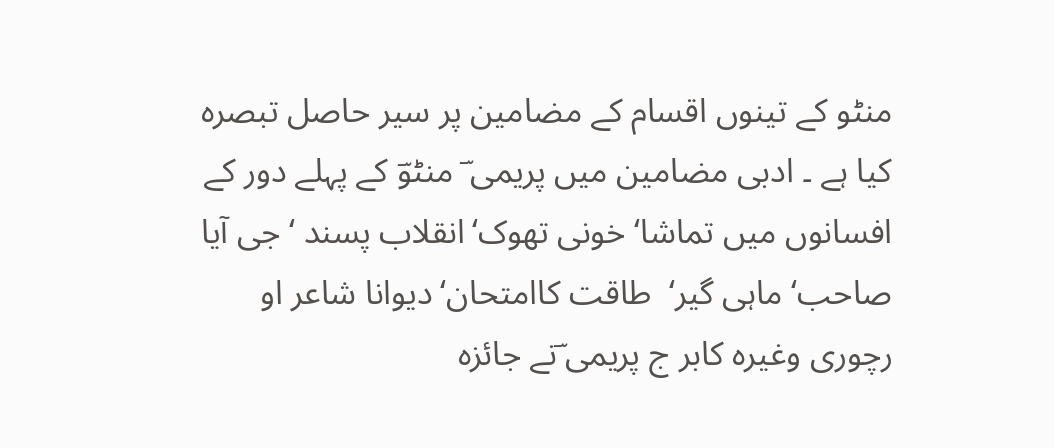منٹو کے تینوں اقسام کے مضامین پر سیر حاصل تبصرہ کیا ہے ۔ ادبی مضامین میں پریمی ؔ منٹوؔ کے پہلے دور کے افسانوں میں تماشا‘ خونی تھوک‘انقلاب پسند ‘ جی آیا صاحب‘ ماہی گیر‘  طاقت کاامتحان‘دیوانا شاعر او رچوری وغیرہ کابر ج پریمی ؔنے جائزہ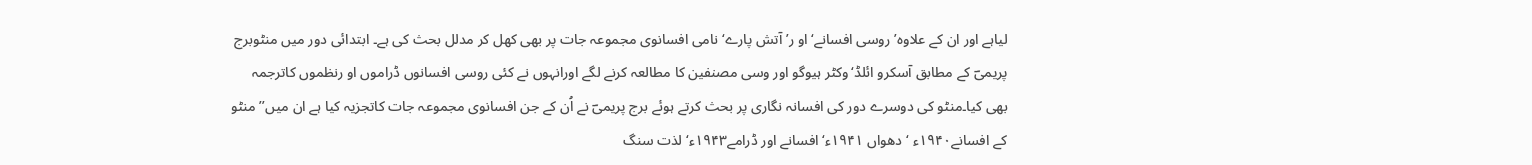لیاہے اور ان کے علاوہ’روسی افسانے‘ او ر’ آتش پارے‘ نامی افسانوی مجموعہ جات پر بھی کھل کر مدلل بحث کی ہے۔ ابتدائی دور میں منٹوبرج پریمیؔ کے مطابق آسکرو ائلڈ‘وکٹر ہیوگو اور وسی مصنفین کا مطالعہ کرنے لگے اورانہوں نے کئی روسی افسانوں ڈراموں او رنظموں کاترجمہ بھی کیا۔منٹو کی دوسرے دور کی افسانہ نگاری پر بحث کرتے ہوئے برج پریمیؔ نے اُن کے جن افسانوی مجموعہ جات کاتجزیہ کیا ہے ان میں’’ منٹو کے افسانے۱۹۴۰ء ‘دھواں ۱۹۴۱ء‘ افسانے اور ڈرامے۱۹۴۳ء‘ لذت سنگ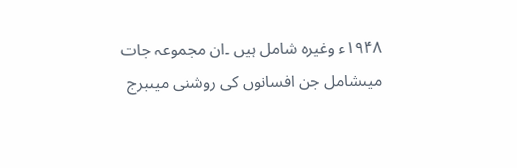۱۹۴۸ء وغیرہ شامل ہیں ۔ان مجموعہ جات میںشامل جن افسانوں کی روشنی میںبرج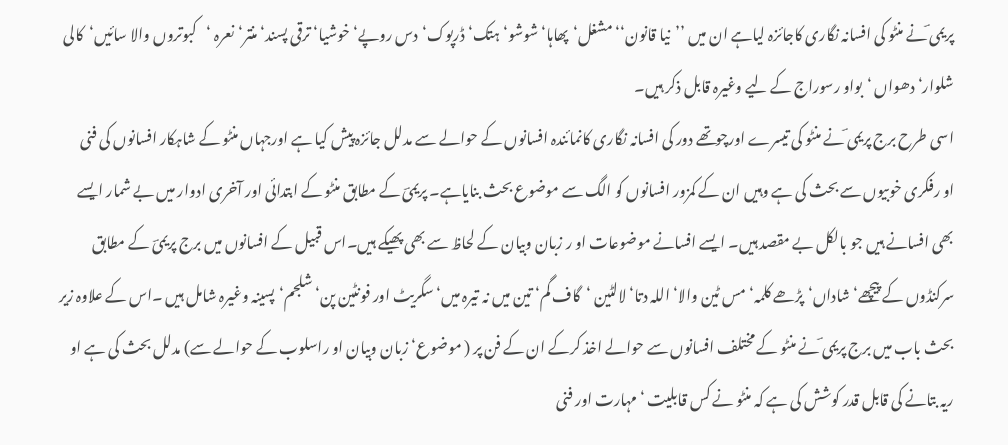پریمی ؔنے منٹو کی افسانہ نگاری کاجائزہ لیاہے ان میں ’’نیا قانون‘‘ مشغل‘پھاہا‘شوشو‘ہتک‘ ڈرپوک‘دس روپے‘ خوشیا‘ ترقی پسند‘منتر‘نعرہ ‘کبوتروں والا سائیں‘کالی شلوار‘ دھواں ‘بواو رسوراج کے لیے وغیرہ قابل ذکر ہیں۔
اسی طرح برج پریمی ؔنے منٹو کی تیسرے اورچوتھے دور کی افسانہ نگاری کانمائندہ افسانوں کے حوالے سے مدلل جائزہ پیش کیا ہے اورجہاں منٹو کے شاہکار افسانوں کی فنی او رفکری خوبیوں سے بحث کی ہے وہیں ان کے کمزور افسانوں کو الگ سے موضوع بحث بنایاہے۔ پریمیؔ کے مطابق منٹو کے ابتدائی اور آخری ادوار میں بے شمار ایسے بھی افسانے ہیں جو بالکل بے مقصد ہیں۔ ایسے افسانے موضوعات او ر زبان وبیان کے لحاظ سے بھی پھیکے ہیں۔اس قبیل کے افسانوں میں برج پریمیؔ کے مطابق سرکنڈوں کے پیچھے‘شاداں‘پڑھے کلمہ‘مس ٹین والا‘ اللہ دتا‘لالٹین ‘گاف گم‘ تین میں نہ تیرہ میں‘سگریٹ اور فونٹین پن‘ شلجم‘پسینہ وغیرہ شامل ہیں ۔اس کے علاوہ زیر بحث باب میں برج پریمی ؔنے منٹو کے مختلف افسانوں سے حوالے اخذ کرکے ان کے فن پر ( موضوع‘ زبان وبیان او راسلوب کے حوالے سے) مدلل بحث کی ہے او ریہ بتانے کی قابل قدر کوشش کی ہے کہ منٹو نے کس قابلیت ‘مہارت اور فنی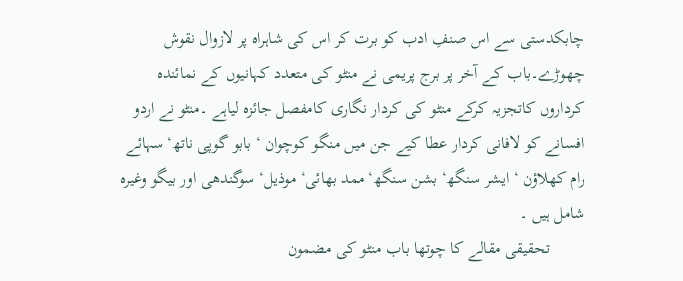چابکدستی سے اس صنفِ ادب کو برت کر اس کی شاہراہ پر لازوال نقوش چھوڑے۔باب کے آخر پر برج پریمی نے منٹو کی متعدد کہانیوں کے نمائندہ کرداروں کاتجزیہ کرکے منٹو کی کردار نگاری کامفصل جائزہ لیاہے ۔منٹو نے اردو افسانے کو لافانی کردار عطا کیے جن میں منگو کوچوان ‘ بابو گوپی ناتھ‘سہائے رام کھلاؤن ‘ ایشر سنگھ‘ بشن سنگھ‘ممد بھائی‘ موذیل‘ سوگندھی اور بیگو وغیرہ شامل ہیں ۔
        تحقیقی مقالے کا چوتھا باب منٹو کی مضمون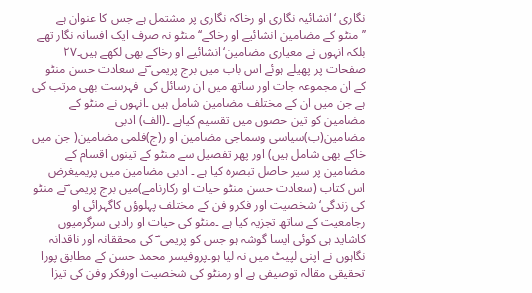نگاری ‘انشائیہ نگاری او رخاکہ نگاری پر مشتمل ہے جس کا عنوان ہے ’’منٹو کے مضامین انشائیے او رخاکے‘‘ منٹو نہ صرف ایک افسانہ نگار تھے بلکہ انہوں نے معیاری مضامین‘انشائیے او رخاکے بھی لکھے ہیں۔۲۷ صفحات پر پھیلے ہوئے اس باب میں برج پریمی ؔنے سعادت حسن منٹو کے ان مجموعہ جات اور ساتھ میں ان رسائل کی  فہرست بھی مرتب کی ہے جن میں ان کے مختلف مضامین شامل ہیں ۔انہوں نے منٹو کے مضامین کو تین حصوں میں تقسیم کیاہے ۔(الف) ادبی مضامین(ب)سیاسی وسماجی مضامین او ر(ج)فلمی مضامین( جن میں خاکے بھی شامل ہیں) اور پھر تفصیل سے منٹو کے تینوں اقسام کے مضامین پر سیر حاصل تبصرہ کیا ہے ۔ ادبی مضامین میں پریمیغرض اس کتاب (سعادت حسن منٹو حیات او رکارنامے)میں برج پریمی ؔنے منٹو کی زندگی‘شخصیت اور فکرو فن کے مختلف پہلوؤں کاگہرائی او رجامعیت کے ساتھ تجزیہ کیا ہے ۔منٹو کی حیات او رادبی سرگرمیوں کاشاید ہی کوئی ایسا گوشہ ہو جس کو پریمی ؔ کی محققانہ اور ناقدانہ نگاہوں نے اپنی لپیٹ میں نہ لیا ہو۔پروفیسر محمد حسن کے مطابق پورا تحقیقی مقالہ توصیفی ہے او رمنٹو کی شخصیت اورفکر وفن کی تیزا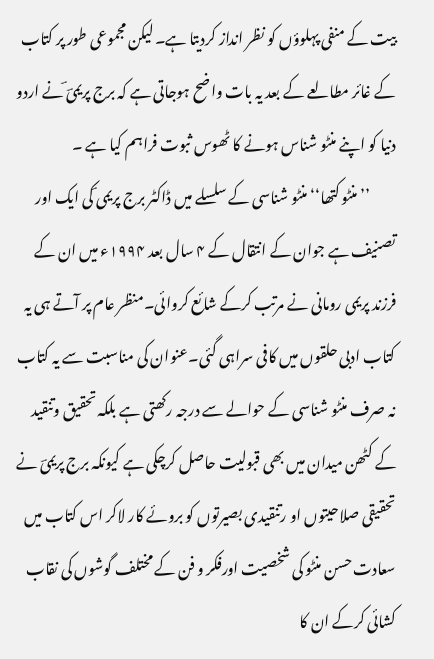بیت کے منفی پہلوؤں کو نظر انداز کردیتا ہے۔ لیکن مجموعی طور پر کتاب کے غائر مطالعے کے بعد یہ بات واضح ہوجاتی ہے کہ برج پریمیؔ ؔنے اردو دنیا کو اپنے منٹو شناس ہونے کا ٹھوس ثبوت فراہم کیا ہے ۔
         ’’منٹو کتھا‘‘منٹو شناسی کے سلسلے میں ڈاکٹر برج پریمی ؔکی ایک اور تصنیف ہے جوان کے انتقال کے ۴ سال بعد ۱۹۹۴ء میں ان کے فرزند پریمی رومانی نے مرتب کرکے شائع کروائی۔منظر عام پر آتے ہی یہ کتاب ادبی حلقوں میں کافی سراہی گئی۔عنوان کی مناسبت سے یہ کتاب نہ صرف منٹو شناسی کے حوالے سے درجہ رکھتی ہے بلکہ تحقیق وتنقید کے کٹھن میدان میں بھی قبولیت حاصل کرچکی ہے کیونکہ برج پریمیؔ نے تحقیقی صلاحیتوں او رتنقیدی بصیرتوں کو بروئے کار لاکر اس کتاب میں سعادت حسن منٹو کی شخصیت اورفکر و فن کے مختلف گوشوں کی نقاب کشائی کرکے ان کا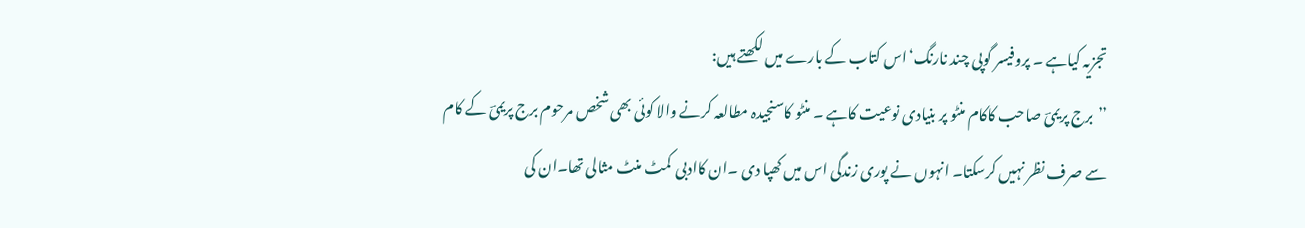تجزیہ کیاہے ۔ پروفیسر گوپی چند نارنگ‘اس کتاب کے بارے میں لکھتے ہیں:
’’برج پریمیؔ صاحب کاکام منٹو پر بنیادی نوعیت کاہے ۔ منٹو کاسنجیدہ مطالعہ کرنے والا کوئی بھی شخص مرحوم برج پریمیؔ کے کام سے صرف نظر نہیں کرسکتا۔ انہوں نے پوری زندگی اس میں کھپا دی ۔ان کاادبی  کمٹ منٹ مثالی تھا۔ان کی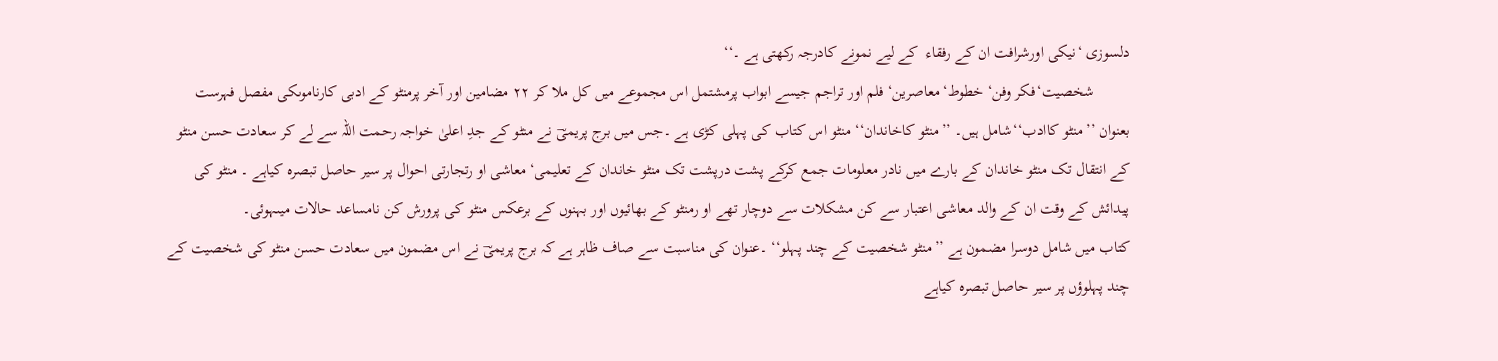دلسوزی ‘نیکی اورشرافت ان کے رفقاء  کے لیے نمونے کادرجہ رکھتی ہے ۔‘‘
         شخصیت‘فکر وفن‘ خطوط‘معاصرین‘ فلم اور تراجم جیسے ابواب پرمشتمل اس مجموعے میں کل ملا کر ۲۲ مضامین اور آخر پرمنٹو کے ادبی کارناموںکی مفصل فہرست بعنوان ’’منٹو کاادب‘‘شامل ہیں۔ ’’منٹو کاخاندان‘‘ منٹو اس کتاب کی پہلی کڑی ہے ۔جس میں برج پریمیؔ نے منٹو کے جدِ اعلیٰ خواجہ رحمت اللہ سے لے کر سعادت حسن منٹو کے انتقال تک منٹو خاندان کے بارے میں نادر معلومات جمع کرکے پشت درپشت تک منٹو خاندان کے تعلیمی‘معاشی او رتجارتی احوال پر سیر حاصل تبصرہ کیاہے ۔ منٹو کی پیدائش کے وقت ان کے والد معاشی اعتبار سے کن مشکلات سے دوچار تھے او رمنٹو کے بھائیوں اور بہنوں کے برعکس منٹو کی پرورش کن نامساعد حالات میںہوئی۔
کتاب میں شامل دوسرا مضمون ہے ’’منٹو شخصیت کے چند پہلو‘‘ ۔عنوان کی مناسبت سے صاف ظاہر ہے کہ برج پریمیؔ نے اس مضمون میں سعادت حسن منٹو کی شخصیت کے چند پہلوؤں پر سیر حاصل تبصرہ کیاہے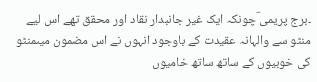۔برج پریمی ؔچونکہ ایک غیر جانبدار نقاد اور محقق تھے اس لیے منٹو سے والہانہ عقیدت کے باوجود انہوں نے اس مضمون میںمنٹو کی خوبیوں کے ساتھ ساتھ خامیوں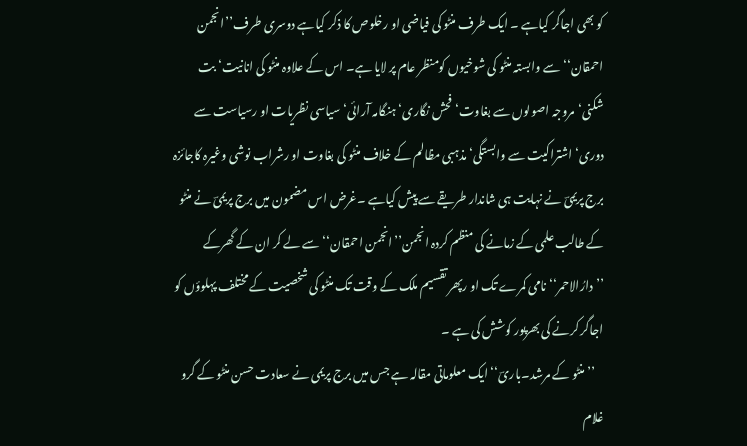کو بھی اجاگر کیاہے ۔ ایک طرف منٹو کی فیاضی او رخلوص کا ذکر کیاہے دوسری طرف’’انجمن احمقان‘‘ سے وابستہ منٹو کی شوخیوں کومنظر عام پر لایا ہے۔ اس کے علاوہ منٹو کی انانیت‘ بت شکنی‘مروجہ اصولوں سے بغاوت‘فحش نگاری‘ ہنگامہ آرائی‘سیاسی نظریات او رسیاست سے دوری‘ اشتراکیت سے وابستگی‘مذہبی مظالم کے خلاف منٹو کی بغاوت او رشراب نوشی وغیرہ کاجائزہ برج پریمیؔ نے نہایت ہی شاندار طریقے سے پیش کیاہے ۔غرض اس مضمون میں برج پریمیؔ نے منٹو کے طالب علمی کے زمانے کی منظم کردہ انجمن’’انجمن احمقان‘‘ سے لے کر ان کے گھرکے ’’دارُالاحمر‘‘ نامی کمرے تک او رپھر تقسیم ملک کے وقت تک منٹو کی شخصیت کے مختلف پہلوؤں کو اجاگر کرنے کی بھرپور کوشش کی ہے ۔
    ’’منٹو کے مرشد۔باریؔ‘‘ ایک معلوماتی مقالہ ہے جس میں برج پریمی نے سعادت حسن منٹو کے گرو غلام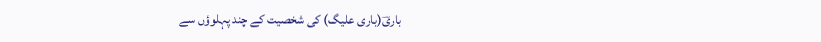باریؔ(باری علیگ) کی شخصیت کے چند پہلوؤں سے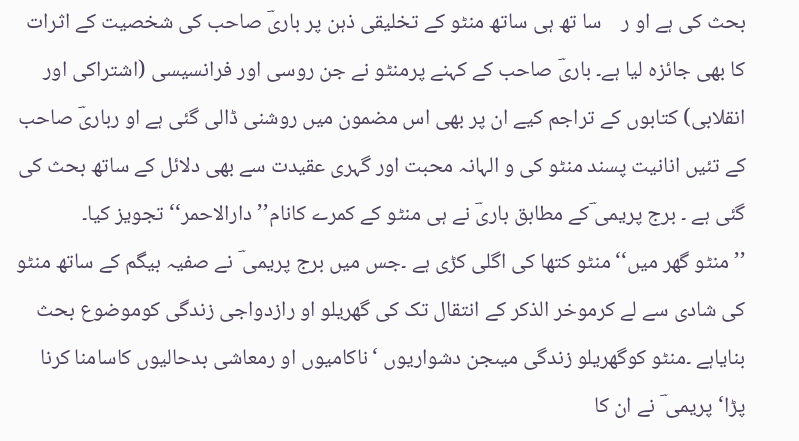بحث کی ہے او ر    سا تھ ہی ساتھ منٹو کے تخلیقی ذہن پر باریؔ صاحب کی شخصیت کے اثرات کا بھی جائزہ لیا ہے۔ باریؔ صاحب کے کہنے پرمنٹو نے جن روسی اور فرانسیسی (اشتراکی اور انقلابی) کتابوں کے تراجم کیے ان پر بھی اس مضمون میں روشنی ڈالی گئی ہے او رباریؔ صاحب کے تئیں انانیت پسند منٹو کی و الہانہ محبت اور گہری عقیدت سے بھی دلائل کے ساتھ بحث کی گئی ہے ۔ برج پریمی ؔکے مطابق باریؔ نے ہی منٹو کے کمرے کانام’’دارالاحمر‘‘ تجویز کیا۔
’’منٹو گھر میں‘‘ منٹو کتھا کی اگلی کڑی ہے ۔جس میں برج پریمی ؔ نے صفیہ بیگم کے ساتھ منٹو کی شادی سے لے کرموخر الذکر کے انتقال تک کی گھریلو او رازدواجی زندگی کوموضوع بحث بنایاہے ۔منٹو کوگھریلو زندگی میںجن دشواریوں ‘ناکامیوں او رمعاشی بدحالیوں کاسامنا کرنا پڑا‘پریمی ؔ نے ان کا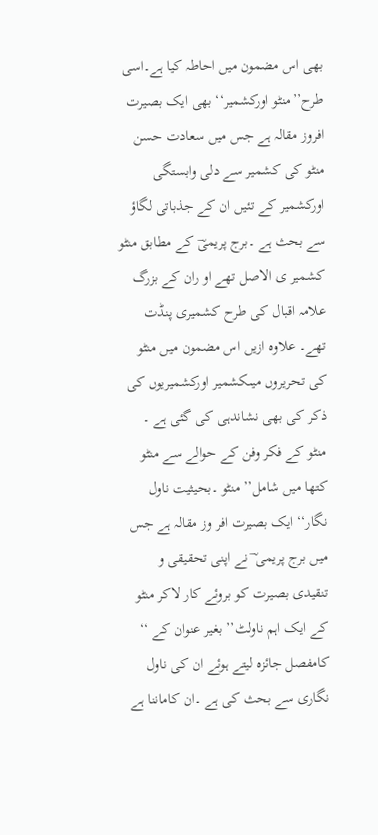بھی اس مضمون میں احاطہ کیا ہے۔اسی طرح’’منٹو اورکشمیر‘‘ بھی ایک بصیرت افروز مقالہ ہے جس میں سعادت حسن منٹو کی کشمیر سے دلی وابستگی اورکشمیر کے تئیں ان کے جذباتی لگاؤ سے بحث ہے ۔برج پریمیؔ کے مطابق منٹو کشمیر ی الاصل تھے او ران کے بزرگ علامہ اقبال کی طرح کشمیری پنڈت تھے۔ علاوہ ازیں اس مضمون میں منٹو کی تحریروں میںکشمیر اورکشمیریوں کی ذکر کی بھی نشاندہی کی گئی ہے ۔
منٹو کے فکر وفن کے حوالے سے منٹو کتھا میں شامل’’ منٹو ۔بحیثیت ناول نگار‘‘ ایک بصیرت افر وز مقالہ ہے جس میں برج پریمی ؔ نے اپنی تحقیقی و تنقیدی بصیرت کو بروئے کار لاکر منٹو کے ایک اہم ناولٹ’’ بغیر عنوان کے ‘‘ کامفصل جائزہ لیتے ہوئے ان کی ناول نگاری سے بحث کی ہے ۔ان کاماننا ہے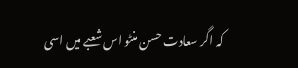کہ اگر سعادت حسن منٹو اس شعبے میں اسی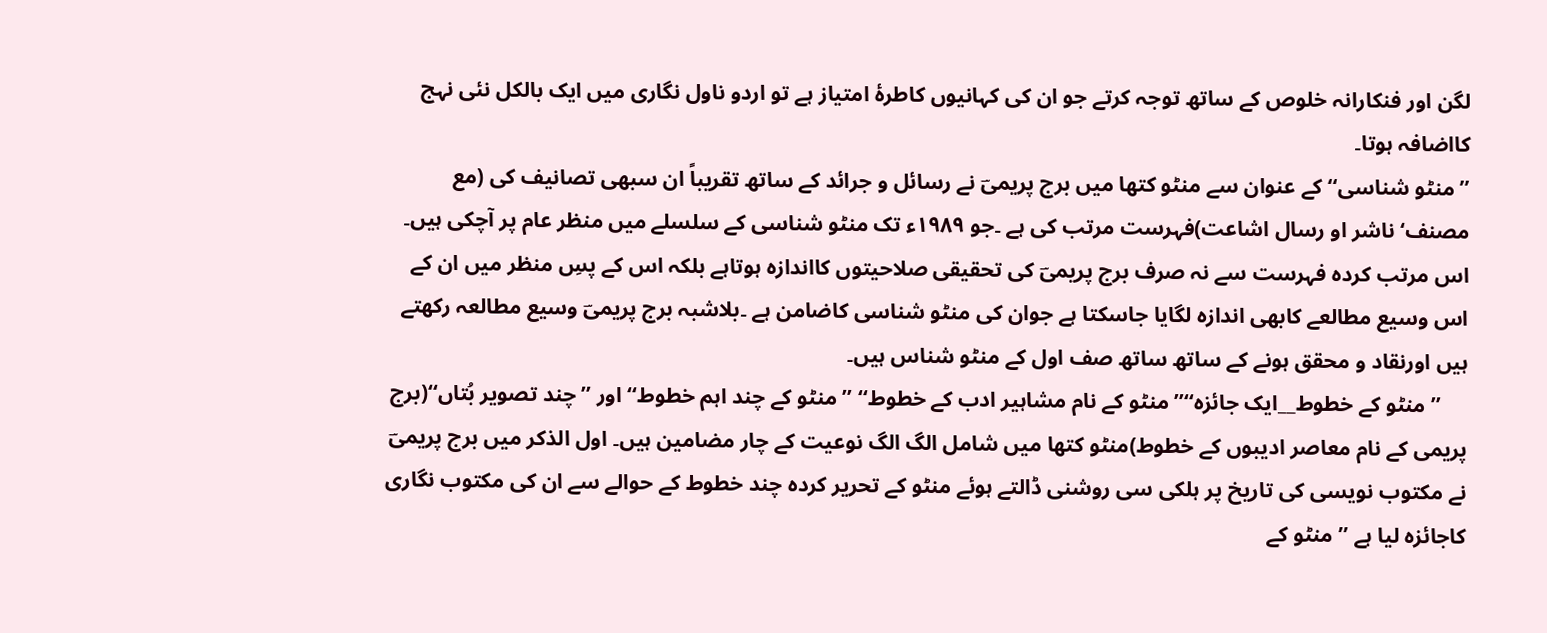لگن اور فنکارانہ خلوص کے ساتھ توجہ کرتے جو ان کی کہانیوں کاطرۂ امتیاز ہے تو اردو ناول نگاری میں ایک بالکل نئی نہج کااضافہ ہوتا۔
’’منٹو شناسی‘‘ کے عنوان سے منٹو کتھا میں برج پریمیؔ نے رسائل و جرائد کے ساتھ تقریباً ان سبھی تصانیف کی (مع مصنف‘ناشر او رسال اشاعت)فہرست مرتب کی ہے ۔جو ۱۹۸۹ء تک منٹو شناسی کے سلسلے میں منظر عام پر آچکی ہیں۔ اس مرتب کردہ فہرست سے نہ صرف برج پریمیؔ کی تحقیقی صلاحیتوں کااندازہ ہوتاہے بلکہ اس کے پسِ منظر میں ان کے اس وسیع مطالعے کابھی اندازہ لگایا جاسکتا ہے جوان کی منٹو شناسی کاضامن ہے ۔بلاشبہ برج پریمیؔ وسیع مطالعہ رکھتے ہیں اورنقاد و محقق ہونے کے ساتھ ساتھ صف اول کے منٹو شناس ہیں۔
     ’’منٹو کے خطوط__ایک جائزہ‘‘’’منٹو کے نام مشاہیر ادب کے خطوط‘‘ ’’منٹو کے چند اہم خطوط‘‘ اور ’’ چند تصویر بُتاں‘‘(برج پریمی کے نام معاصر ادیبوں کے خطوط)منٹو کتھا میں شامل الگ الگ نوعیت کے چار مضامین ہیں۔ اول الذکر میں برج پریمیؔ نے مکتوب نویسی کی تاریخ پر ہلکی سی روشنی ڈالتے ہوئے منٹو کے تحریر کردہ چند خطوط کے حوالے سے ان کی مکتوب نگاری کاجائزہ لیا ہے ’’ منٹو کے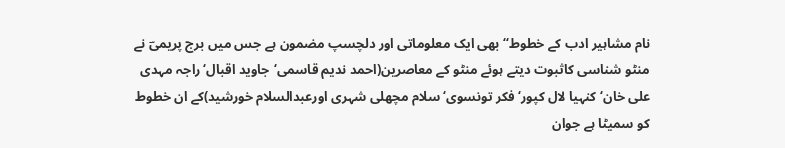نام مشاہیر ادب کے خطوط‘‘ بھی ایک معلوماتی اور دلچسپ مضمون ہے جس میں برج پریمیؔ نے منٹو شناسی کاثبوت دیتے ہوئے منٹو کے معاصرین(احمد ندیم قاسمی‘جاوید اقبال‘ راجہ مہدی علی خان‘کنہیا لال کپور‘ فکر تونسوی‘سلام مچھلی شہری اورعبدالسلام خورشید)کے ان خطوط کو سمیٹا ہے جوان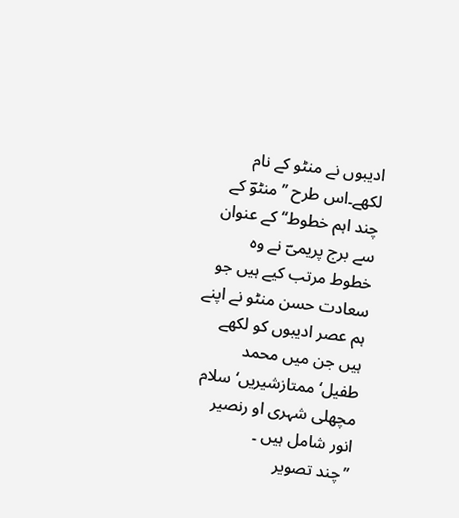ادیبوں نے منٹو کے نام لکھے۔اس طرح ’’منٹوؔ کے چند اہم خطوط‘‘ کے عنوان سے برج پریمیؔ نے وہ خطوط مرتب کیے ہیں جو سعادت حسن منٹو نے اپنے ہم عصر ادیبوں کو لکھے ہیں جن میں محمد طفیل‘ممتازشیریں‘ سلام مچھلی شہری او رنصیر انور شامل ہیں ۔
’’چند تصویر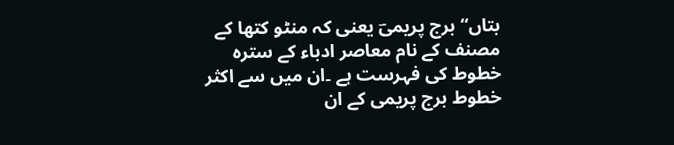بتاں‘‘ برج پریمیؔ یعنی کہ منٹو کتھا کے مصنف کے نام معاصر ادباء کے سترہ خطوط کی فہرست ہے ۔ان میں سے اکثر خطوط برج پریمی کے ان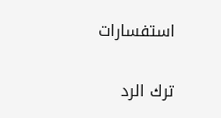استفسارات

ترك الرد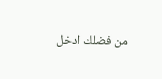من فضلك ادخل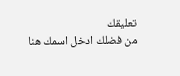تعليقك
من فضلك ادخل اسمك هنا